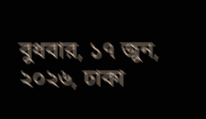বুধবার, ১৭ জুন, ২০২৬, ঢাকা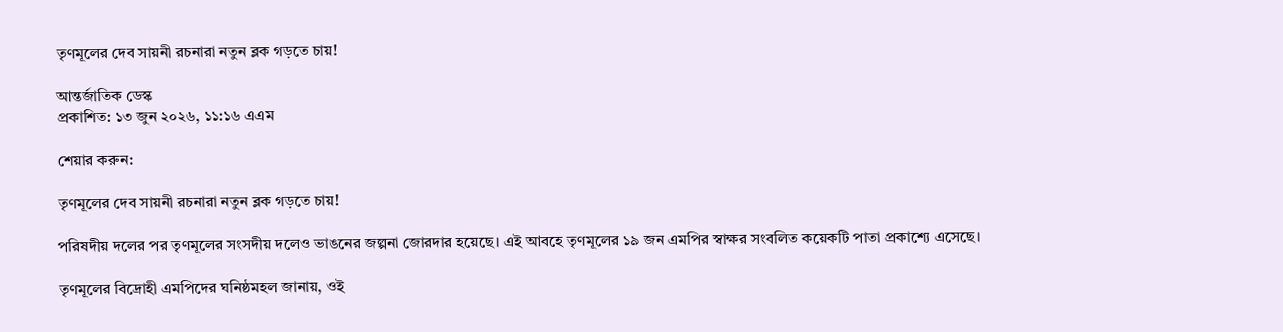তৃণমূলের দেব সায়নী রচনারা নতুন ব্লক গড়তে চায়!

আন্তর্জাতিক ডেস্ক
প্রকাশিত: ১৩ জুন ২০২৬, ১১:১৬ এএম

শেয়ার করুন:

তৃণমূলের দেব সায়নী রচনারা নতুন ব্লক গড়তে চায়!

পরিষদীয় দলের পর তৃণমূলের সংসদীয় দলেও ভাঙনের জল্পনা জোরদার হয়েছে। এই আবহে তৃণমূলের ১৯ জন এমপির স্বাক্ষর সংবলিত কয়েকটি পাতা প্রকাশ্যে এসেছে।

তৃণমূলের বিদ্রোহী এমপিদের ঘনিষ্ঠমহল জানায়, ওই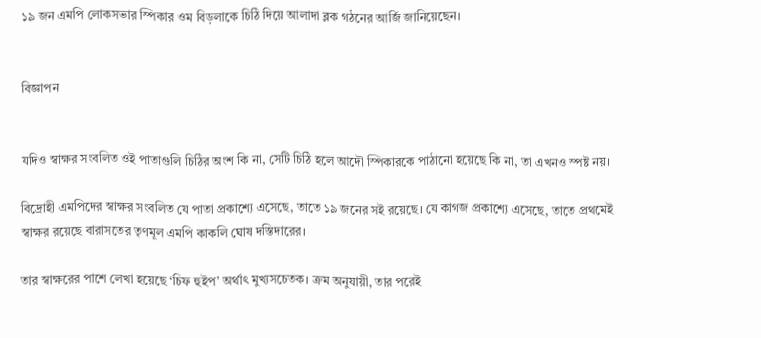১৯ জন এমপি লোকসভার স্পিকার ওম বিড়লাকে চিঠি দিয়ে আলাদা ব্লক গঠনের আর্জি জানিয়েছেন।


বিজ্ঞাপন


যদিও স্বাক্ষর সংবলিত ওই পাতাগুলি চিঠির অংশ কি না, সেটি চিঠি হলে আদৌ স্পিকারকে পাঠানো হয়েছে কি না, তা এখনও স্পষ্ট নয়।

বিদ্রোহী এমপিদের স্বাক্ষর সংবলিত যে পাতা প্রকাশ্যে এসেছে, তাতে ১৯ জনের সই রয়েছে। যে কাগজ প্রকাশ্যে এসেছে, তাতে প্রথমেই স্বাক্ষর রয়েছে বারাসতের তৃণমূল এমপি কাকলি ঘোষ দস্তিদারের।

তার স্বাক্ষরের পাশে লেখা হয়েছে ‘চিফ হুইপ’ অর্থাৎ মুখ্যসচেতক। ক্রম অনুযায়ী, তার পরেই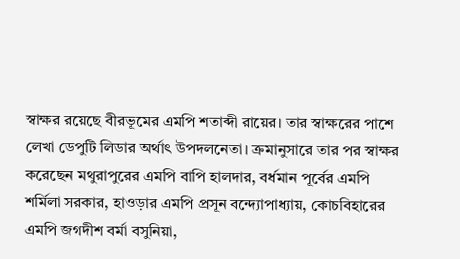স্বাক্ষর রয়েছে বীরভূমের এমপি শতাব্দী রায়ের। তার স্বাক্ষরের পাশে লেখা ডেপুটি লিডার অর্থাৎ উপদলনেতা। ক্রমানুসারে তার পর স্বাক্ষর করেছেন মথুরাপুরের এমপি বাপি হালদার, বর্ধমান পূর্বের এমপি শর্মিলা সরকার, হাওড়ার এমপি প্রসূন বন্দ্যোপাধ্যায়, কোচবিহারের এমপি জগদীশ বর্মা বসুনিয়া,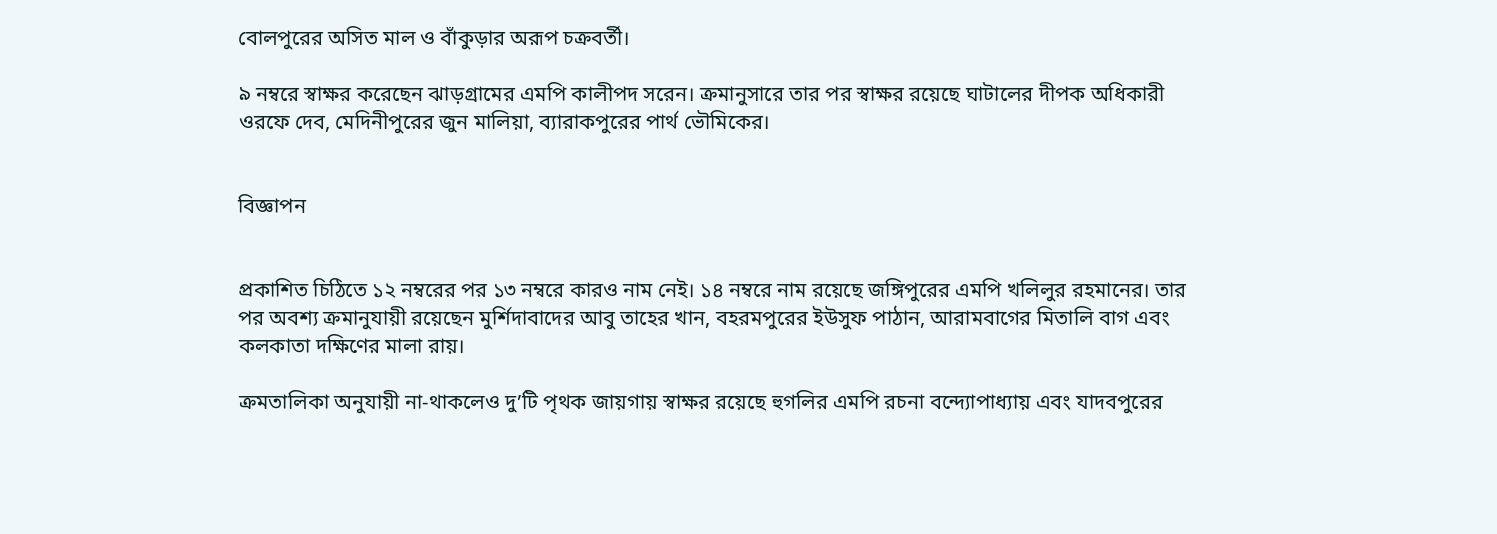বোলপুরের অসিত মাল ও বাঁকুড়ার অরূপ চক্রবর্তী।

৯ নম্বরে স্বাক্ষর করেছেন ঝাড়গ্রামের এমপি কালীপদ সরেন। ক্রমানুসারে তার পর স্বাক্ষর রয়েছে ঘাটালের দীপক অধিকারী ওরফে দেব, মেদিনীপুরের জুন মালিয়া, ব্যারাকপুরের পার্থ ভৌমিকের।


বিজ্ঞাপন


প্রকাশিত চিঠিতে ১২ নম্বরের পর ১৩ নম্বরে কারও নাম নেই। ১৪ নম্বরে নাম রয়েছে জঙ্গিপুরের এমপি খলিলুর রহমানের। তার পর অবশ্য ক্রমানুযায়ী রয়েছেন মুর্শিদাবাদের আবু তাহের খান, বহরমপুরের ইউসুফ পাঠান, আরামবাগের মিতালি বাগ এবং কলকাতা দক্ষিণের মালা রায়।

ক্রমতালিকা অনুযায়ী না-থাকলেও দু’টি পৃথক জায়গায় স্বাক্ষর রয়েছে হুগলির এমপি রচনা বন্দ্যোপাধ্যায় এবং যাদবপুরের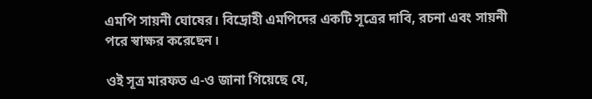এমপি সায়নী ঘোষের। বিদ্রোহী এমপিদের একটি সূত্রের দাবি, রচনা এবং সায়নী পরে স্বাক্ষর করেছেন।

ওই সূত্র মারফত এ-ও জানা গিয়েছে যে,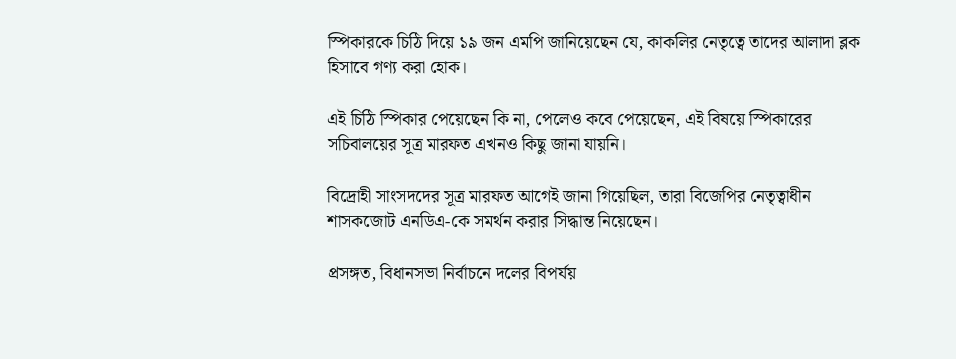স্পিকারকে চিঠি দিয়ে ১৯ জন এমপি জানিয়েছেন যে, কাকলির নেতৃত্বে তাদের আলাদা ব্লক হিসাবে গণ্য করা হোক।

এই চিঠি স্পিকার পেয়েছেন কি না, পেলেও কবে পেয়েছেন, এই বিষয়ে স্পিকারের সচিবালয়ের সূত্র মারফত এখনও কিছু জানা যায়নি।

বিদ্রোহী সাংসদদের সূত্র মারফত আগেই জানা গিয়েছিল, তারা বিজেপির নেতৃত্বাধীন শাসকজোট এনডিএ-কে সমর্থন করার সিদ্ধান্ত নিয়েছেন।

প্রসঙ্গত, বিধানসভা নির্বাচনে দলের বিপর্যয়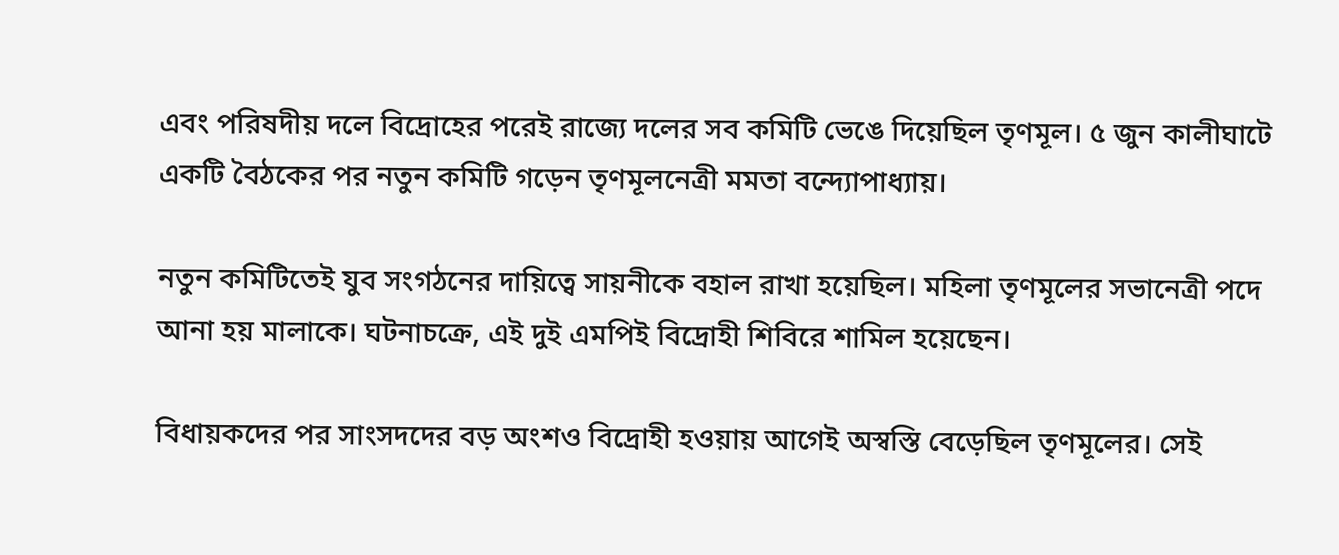এবং পরিষদীয় দলে বিদ্রোহের পরেই রাজ্যে দলের সব কমিটি ভেঙে দিয়েছিল তৃণমূল। ৫ জুন কালীঘাটে একটি বৈঠকের পর নতুন কমিটি গড়েন তৃণমূলনেত্রী মমতা বন্দ্যোপাধ্যায়।

নতুন কমিটিতেই যুব সংগঠনের দায়িত্বে সায়নীকে বহাল রাখা হয়েছিল। মহিলা তৃণমূলের সভানেত্রী পদে আনা হয় মালাকে। ঘটনাচক্রে, এই দুই এমপিই বিদ্রোহী শিবিরে শামিল হয়েছেন।

বিধায়কদের পর সাংসদদের বড় অংশও বিদ্রোহী হওয়ায় আগেই অস্বস্তি বেড়েছিল তৃণমূলের। সেই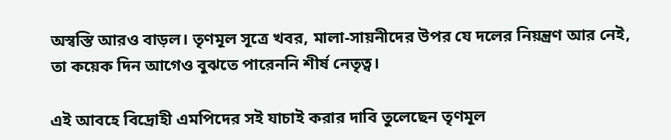অস্বস্তি আরও বাড়ল। তৃণমূল সূত্রে খবর, মালা-সায়নীদের উপর যে দলের নিয়ন্ত্রণ আর নেই, তা কয়েক দিন আগেও বুঝতে পারেননি শীর্ষ নেতৃত্ব।

এই আবহে বিদ্রোহী এমপিদের সই যাচাই করার দাবি তুলেছেন তৃণমূল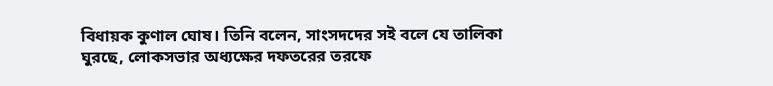বিধায়ক কুণাল ঘোষ। তিনি বলেন, সাংসদদের সই বলে যে তালিকা ঘুরছে, লোকসভার অধ্যক্ষের দফতরের তরফে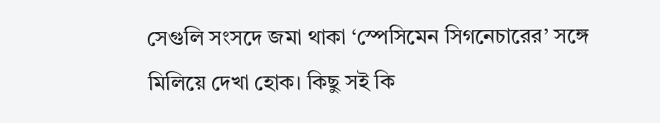সেগুলি সংসদে জমা থাকা ‘স্পেসিমেন সিগনেচারের’ সঙ্গে মিলিয়ে দেখা হোক। কিছু সই কি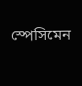স্পেসিমেন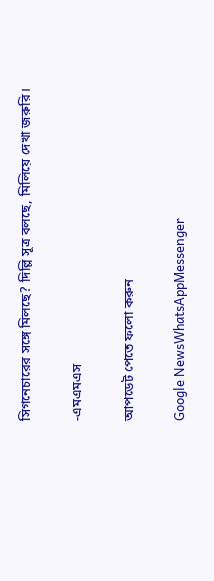সিগনেচারের সঙ্গে মিলছে? দিল্লি সূত্র বলছে, মিলিয়ে দেখা জরুরি।

-এমএমএস

আপডেট পেতে ফলো করুন

Google NewsWhatsAppMessenger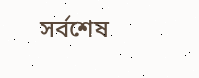সর্বশেষ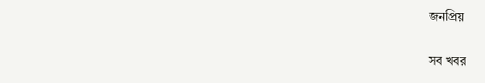জনপ্রিয়

সব খবর